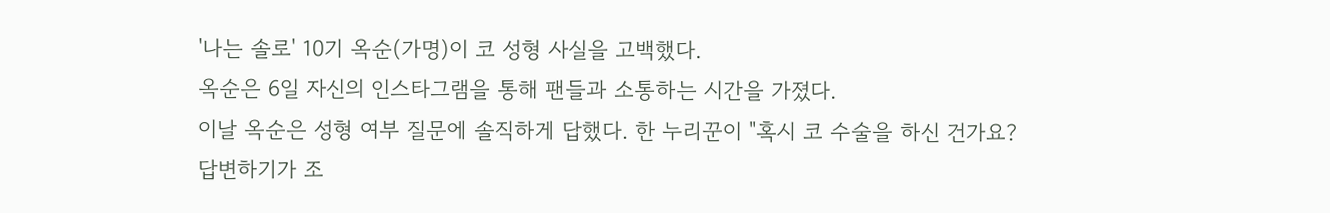'나는 솔로' 10기 옥순(가명)이 코 성형 사실을 고백했다.
옥순은 6일 자신의 인스타그램을 통해 팬들과 소통하는 시간을 가졌다.
이날 옥순은 성형 여부 질문에 솔직하게 답했다. 한 누리꾼이 "혹시 코 수술을 하신 건가요? 답변하기가 조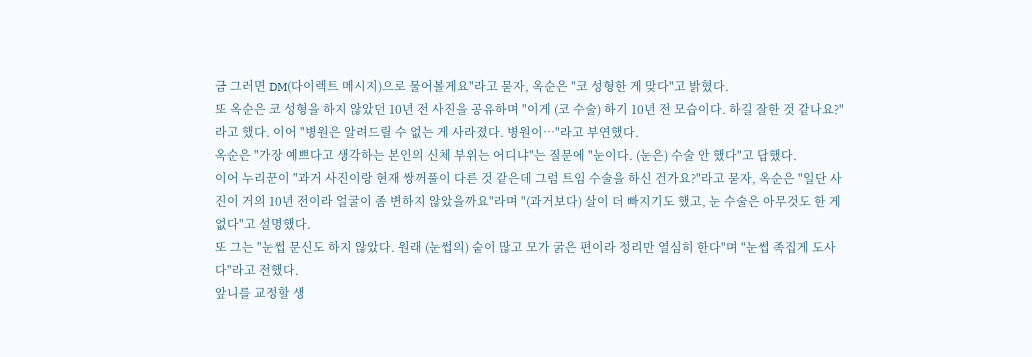금 그러면 DM(다이렉트 메시지)으로 물어볼게요"라고 묻자, 옥순은 "코 성형한 게 맞다"고 밝혔다.
또 옥순은 코 성형을 하지 않았던 10년 전 사진을 공유하며 "이게 (코 수술) 하기 10년 전 모습이다. 하길 잘한 것 같나요?"라고 했다. 이어 "병원은 알려드릴 수 없는 게 사라졌다. 병원이…"라고 부연했다.
옥순은 "가장 예쁘다고 생각하는 본인의 신체 부위는 어디냐"는 질문에 "눈이다. (눈은) 수술 안 했다"고 답했다.
이어 누리꾼이 "과거 사진이랑 현재 쌍꺼풀이 다른 것 같은데 그럼 트임 수술을 하신 건가요?"라고 묻자, 옥순은 "일단 사진이 거의 10년 전이라 얼굴이 좀 변하지 않았을까요"라며 "(과거보다) 살이 더 빠지기도 했고, 눈 수술은 아무것도 한 게 없다"고 설명했다.
또 그는 "눈썹 문신도 하지 않았다. 원래 (눈썹의) 숱이 많고 모가 굵은 편이라 정리만 열심히 한다"며 "눈썹 족집게 도사다"라고 전했다.
앞니를 교정할 생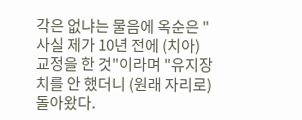각은 없냐는 물음에 옥순은 "사실 제가 10년 전에 (치아) 교정을 한 것"이라며 "유지장치를 안 했더니 (원래 자리로) 돌아왔다.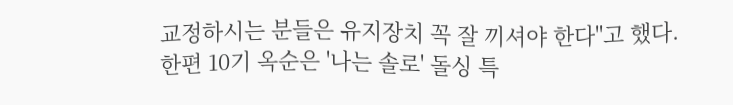교정하시는 분들은 유지장치 꼭 잘 끼셔야 한다"고 했다.
한편 10기 옥순은 '나는 솔로' 돌싱 특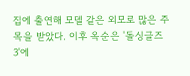집에 출연해 모델 같은 외모로 많은 주목을 받았다. 이후 옥순은 '돌싱글즈 3'에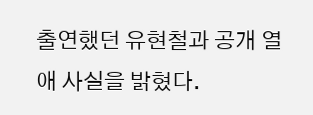출연했던 유현철과 공개 열애 사실을 밝혔다.